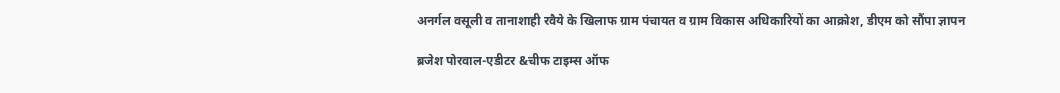अनर्गल वसूली व तानाशाही रवैये के खिलाफ ग्राम पंचायत व ग्राम विकास अधिकारियों का आक्रोश, डीएम को सौंपा ज्ञापन

ब्रजेश पोरवाल-एडीटर &चीफ टाइम्स ऑफ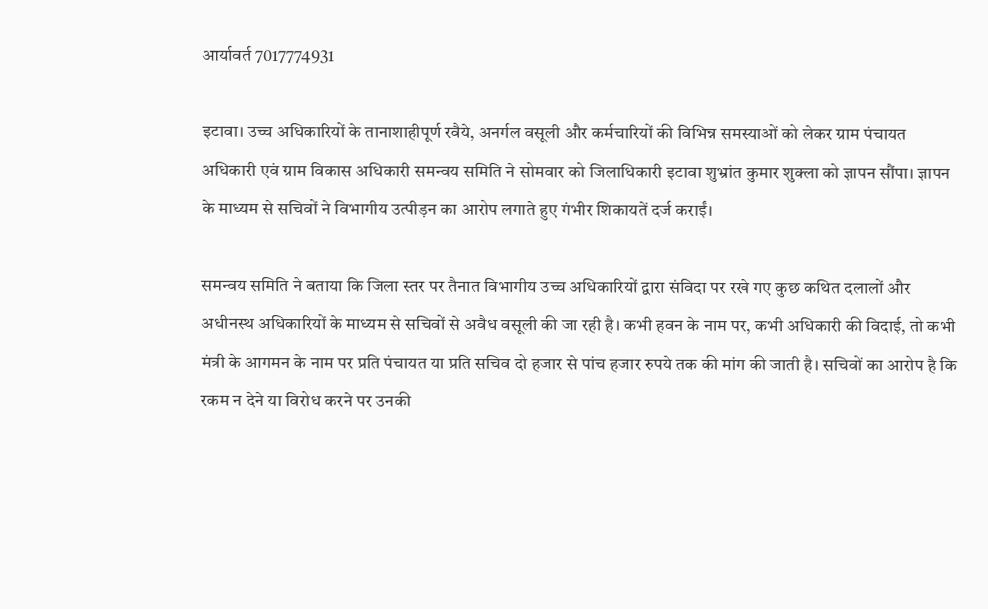आर्यावर्त 7017774931

इटावा। उच्च अधिकारियों के तानाशाहीपूर्ण रवैये, अनर्गल वसूली और कर्मचारियों की विभिन्न समस्याओं को लेकर ग्राम पंचायत अधिकारी एवं ग्राम विकास अधिकारी समन्वय समिति ने सोमवार को जिलाधिकारी इटावा शुभ्रांत कुमार शुक्ला को ज्ञापन सौंपा। ज्ञापन के माध्यम से सचिवों ने विभागीय उत्पीड़न का आरोप लगाते हुए गंभीर शिकायतें दर्ज कराईं।

समन्वय समिति ने बताया कि जिला स्तर पर तैनात विभागीय उच्च अधिकारियों द्वारा संविदा पर रखे गए कुछ कथित दलालों और अधीनस्थ अधिकारियों के माध्यम से सचिवों से अवैध वसूली की जा रही है। कभी हवन के नाम पर, कभी अधिकारी की विदाई, तो कभी मंत्री के आगमन के नाम पर प्रति पंचायत या प्रति सचिव दो हजार से पांच हजार रुपये तक की मांग की जाती है। सचिवों का आरोप है कि रकम न देने या विरोध करने पर उनकी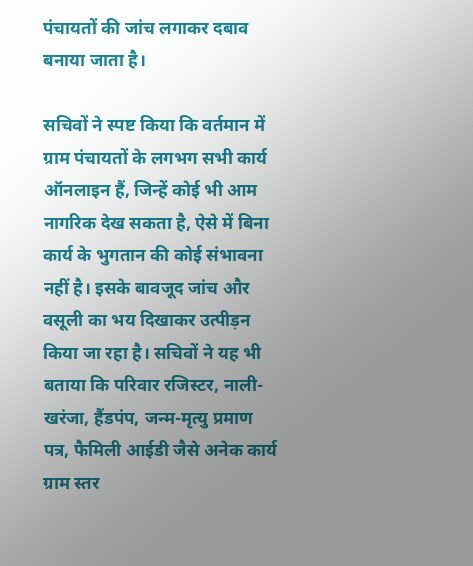पंचायतों की जांच लगाकर दबाव बनाया जाता है।

सचिवों ने स्पष्ट किया कि वर्तमान में ग्राम पंचायतों के लगभग सभी कार्य ऑनलाइन हैं, जिन्हें कोई भी आम नागरिक देख सकता है, ऐसे में बिना कार्य के भुगतान की कोई संभावना नहीं है। इसके बावजूद जांच और वसूली का भय दिखाकर उत्पीड़न किया जा रहा है। सचिवों ने यह भी बताया कि परिवार रजिस्टर, नाली-खरंजा, हैंडपंप, जन्म-मृत्यु प्रमाण पत्र, फैमिली आईडी जैसे अनेक कार्य ग्राम स्तर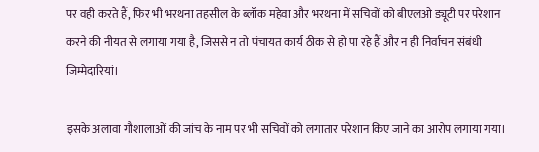पर वही करते हैं, फिर भी भरथना तहसील के ब्लॉक महेवा और भरथना में सचिवों को बीएलओ ड्यूटी पर परेशान करने की नीयत से लगाया गया है, जिससे न तो पंचायत कार्य ठीक से हो पा रहे हैं और न ही निर्वाचन संबंधी जिम्मेदारियां।

इसके अलावा गौशालाओं की जांच के नाम पर भी सचिवों को लगातार परेशान किए जाने का आरोप लगाया गया।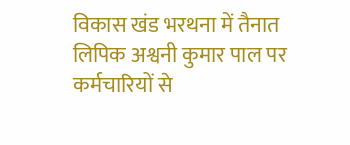विकास खंड भरथना में तैनात लिपिक अश्वनी कुमार पाल पर कर्मचारियों से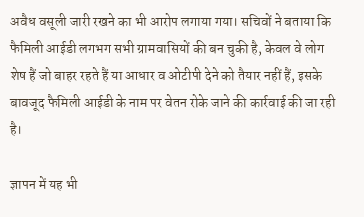अवैध वसूली जारी रखने का भी आरोप लगाया गया। सचिवों ने बताया कि फैमिली आईडी लगभग सभी ग्रामवासियों की बन चुकी है, केवल वे लोग शेष हैं जो बाहर रहते हैं या आधार व ओटीपी देने को तैयार नहीं हैं, इसके बावजूद फैमिली आईडी के नाम पर वेतन रोके जाने की कार्रवाई की जा रही है।

ज्ञापन में यह भी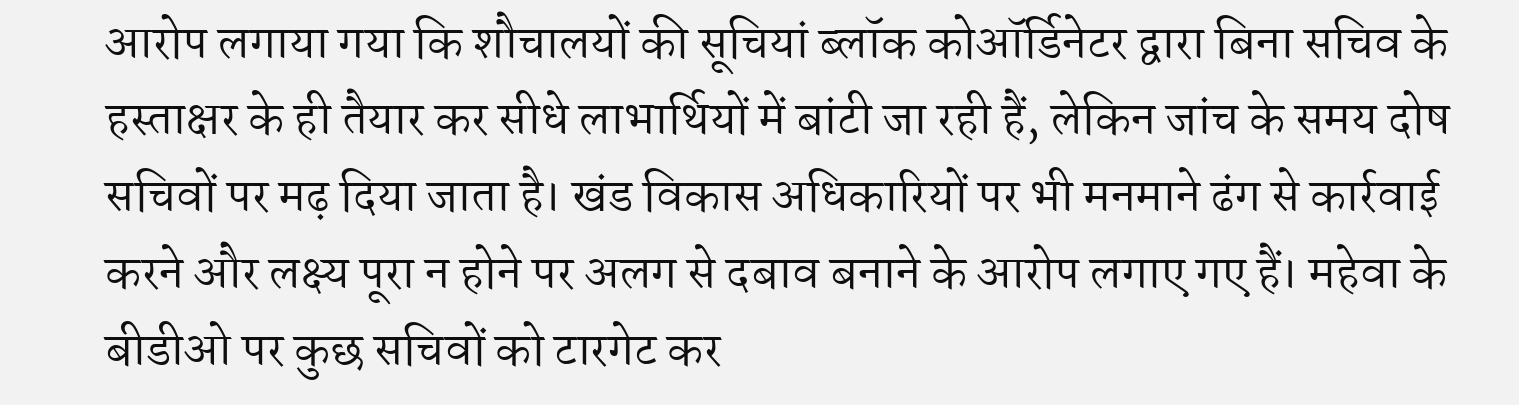आरोप लगाया गया कि शौचालयों की सूचियां ब्लॉक कोऑर्डिनेटर द्वारा बिना सचिव के हस्ताक्षर के ही तैयार कर सीधे लाभार्थियों में बांटी जा रही हैं, लेकिन जांच के समय दोष सचिवों पर मढ़ दिया जाता है। खंड विकास अधिकारियों पर भी मनमाने ढंग से कार्रवाई करने और लक्ष्य पूरा न होने पर अलग से दबाव बनाने के आरोप लगाए गए हैं। महेवा के बीडीओ पर कुछ सचिवों को टारगेट कर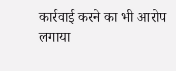कार्रवाई करने का भी आरोप लगाया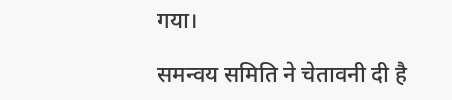गया।

समन्वय समिति ने चेतावनी दी है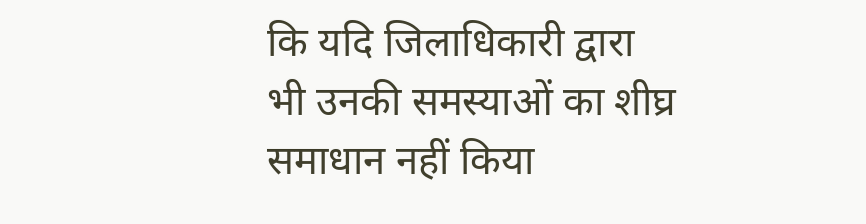कि यदि जिलाधिकारी द्वारा भी उनकी समस्याओं का शीघ्र समाधान नहीं किया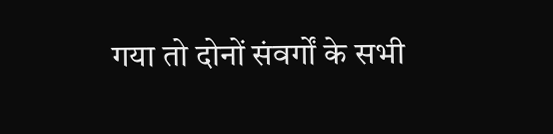गया तो दोनों संवर्गों के सभी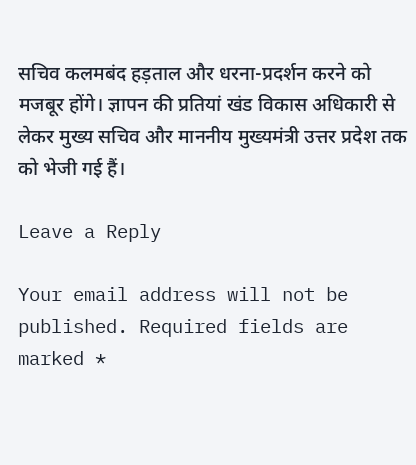सचिव कलमबंद हड़ताल और धरना-प्रदर्शन करने को मजबूर होंगे। ज्ञापन की प्रतियां खंड विकास अधिकारी से लेकर मुख्य सचिव और माननीय मुख्यमंत्री उत्तर प्रदेश तक को भेजी गई हैं।

Leave a Reply

Your email address will not be published. Required fields are marked *